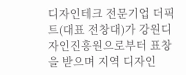디자인테크 전문기업 더픽트(대표 전창대)가 강원디자인진흥원으로부터 표창을 받으며 지역 디자인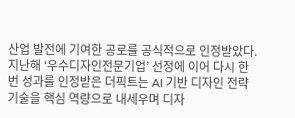산업 발전에 기여한 공로를 공식적으로 인정받았다. 지난해 ‘우수디자인전문기업’ 선정에 이어 다시 한번 성과를 인정받은 더픽트는 AI 기반 디자인 전략 기술을 핵심 역량으로 내세우며 디자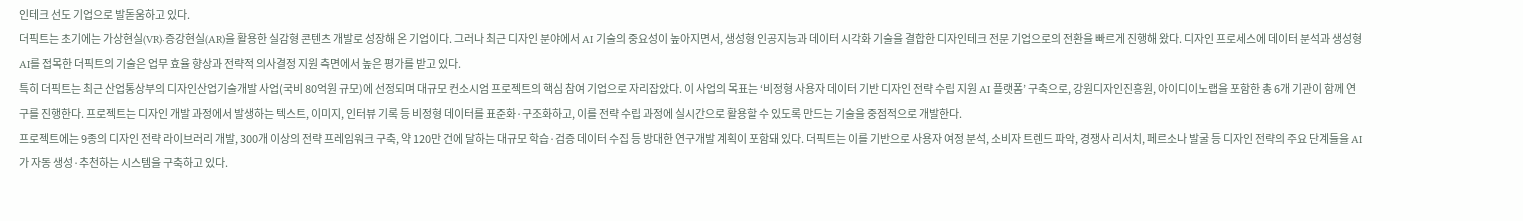인테크 선도 기업으로 발돋움하고 있다.
더픽트는 초기에는 가상현실(VR)·증강현실(AR)을 활용한 실감형 콘텐츠 개발로 성장해 온 기업이다. 그러나 최근 디자인 분야에서 AI 기술의 중요성이 높아지면서, 생성형 인공지능과 데이터 시각화 기술을 결합한 디자인테크 전문 기업으로의 전환을 빠르게 진행해 왔다. 디자인 프로세스에 데이터 분석과 생성형 AI를 접목한 더픽트의 기술은 업무 효율 향상과 전략적 의사결정 지원 측면에서 높은 평가를 받고 있다.
특히 더픽트는 최근 산업통상부의 디자인산업기술개발 사업(국비 80억원 규모)에 선정되며 대규모 컨소시엄 프로젝트의 핵심 참여 기업으로 자리잡았다. 이 사업의 목표는 ‘비정형 사용자 데이터 기반 디자인 전략 수립 지원 AI 플랫폼’ 구축으로, 강원디자인진흥원, 아이디이노랩을 포함한 총 6개 기관이 함께 연구를 진행한다. 프로젝트는 디자인 개발 과정에서 발생하는 텍스트, 이미지, 인터뷰 기록 등 비정형 데이터를 표준화·구조화하고, 이를 전략 수립 과정에 실시간으로 활용할 수 있도록 만드는 기술을 중점적으로 개발한다.
프로젝트에는 9종의 디자인 전략 라이브러리 개발, 300개 이상의 전략 프레임워크 구축, 약 120만 건에 달하는 대규모 학습·검증 데이터 수집 등 방대한 연구개발 계획이 포함돼 있다. 더픽트는 이를 기반으로 사용자 여정 분석, 소비자 트렌드 파악, 경쟁사 리서치, 페르소나 발굴 등 디자인 전략의 주요 단계들을 AI가 자동 생성·추천하는 시스템을 구축하고 있다.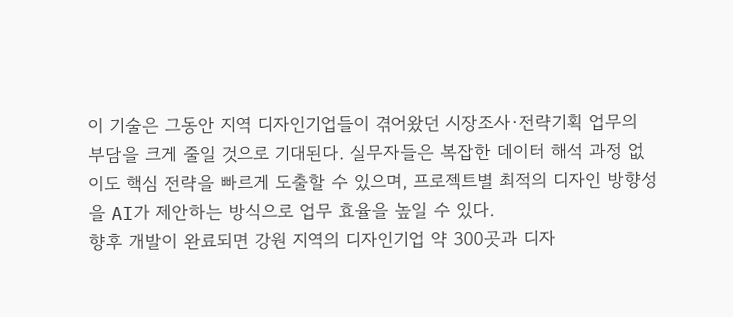이 기술은 그동안 지역 디자인기업들이 겪어왔던 시장조사·전략기획 업무의 부담을 크게 줄일 것으로 기대된다. 실무자들은 복잡한 데이터 해석 과정 없이도 핵심 전략을 빠르게 도출할 수 있으며, 프로젝트별 최적의 디자인 방향성을 AI가 제안하는 방식으로 업무 효율을 높일 수 있다.
향후 개발이 완료되면 강원 지역의 디자인기업 약 300곳과 디자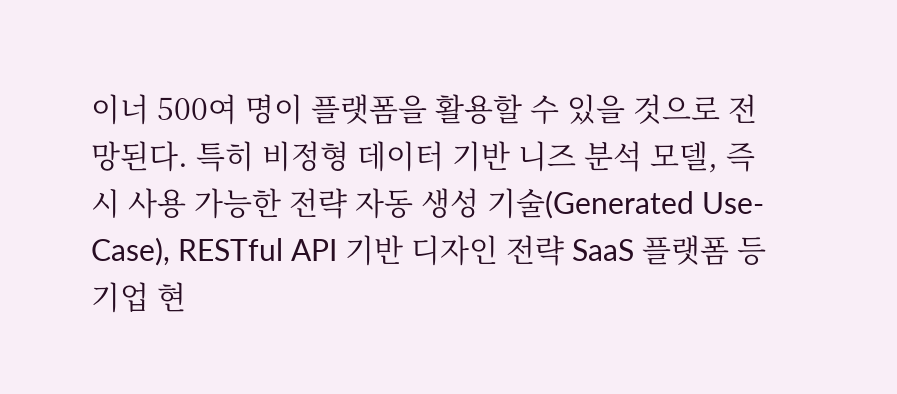이너 500여 명이 플랫폼을 활용할 수 있을 것으로 전망된다. 특히 비정형 데이터 기반 니즈 분석 모델, 즉시 사용 가능한 전략 자동 생성 기술(Generated Use-Case), RESTful API 기반 디자인 전략 SaaS 플랫폼 등 기업 현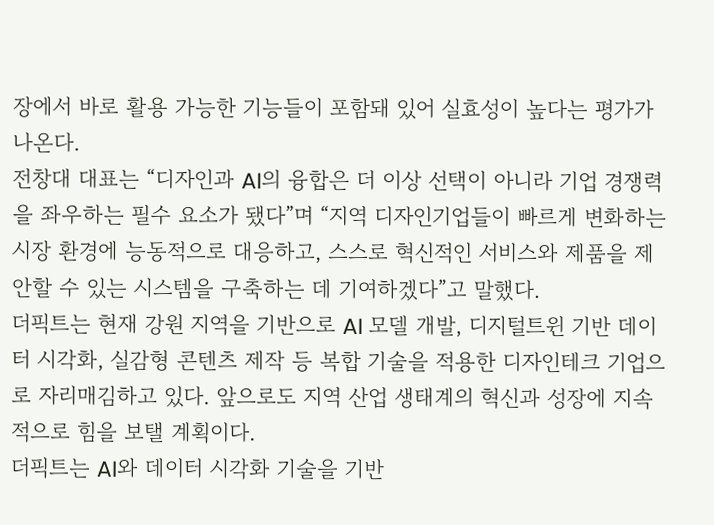장에서 바로 활용 가능한 기능들이 포함돼 있어 실효성이 높다는 평가가 나온다.
전창대 대표는 “디자인과 AI의 융합은 더 이상 선택이 아니라 기업 경쟁력을 좌우하는 필수 요소가 됐다”며 “지역 디자인기업들이 빠르게 변화하는 시장 환경에 능동적으로 대응하고, 스스로 혁신적인 서비스와 제품을 제안할 수 있는 시스템을 구축하는 데 기여하겠다”고 말했다.
더픽트는 현재 강원 지역을 기반으로 AI 모델 개발, 디지털트윈 기반 데이터 시각화, 실감형 콘텐츠 제작 등 복합 기술을 적용한 디자인테크 기업으로 자리매김하고 있다. 앞으로도 지역 산업 생태계의 혁신과 성장에 지속적으로 힘을 보탤 계획이다.
더픽트는 AI와 데이터 시각화 기술을 기반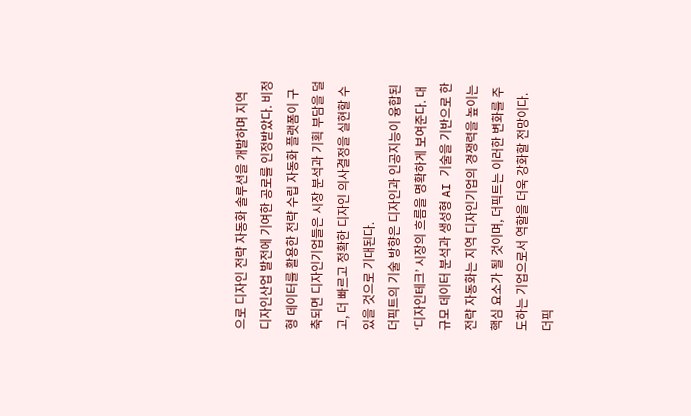으로 디자인 전략 자동화 솔루션을 개발하며 지역 디자인산업 발전에 기여한 공로를 인정받았다. 비정형 데이터를 활용한 전략 수립 자동화 플랫폼이 구축되면 디자인기업들은 시장 분석과 기획 부담을 덜고, 더 빠르고 정확한 디자인 의사결정을 실현할 수 있을 것으로 기대된다.
더픽트의 기술 방향은 디자인과 인공지능이 융합된 ‘디자인테크’ 시장의 흐름을 명확하게 보여준다. 대규모 데이터 분석과 생성형 AI 기술을 기반으로 한 전략 자동화는 지역 디자인기업의 경쟁력을 높이는 핵심 요소가 될 것이며, 더픽트는 이러한 변화를 주도하는 기업으로서 역할을 더욱 강화할 전망이다.
더픽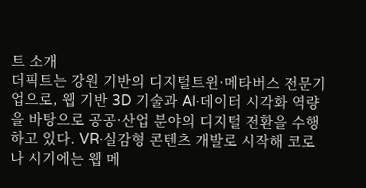트 소개
더픽트는 강원 기반의 디지털트윈·메타버스 전문기업으로, 웹 기반 3D 기술과 AI·데이터 시각화 역량을 바탕으로 공공·산업 분야의 디지털 전환을 수행하고 있다. VR·실감형 콘텐츠 개발로 시작해 코로나 시기에는 웹 메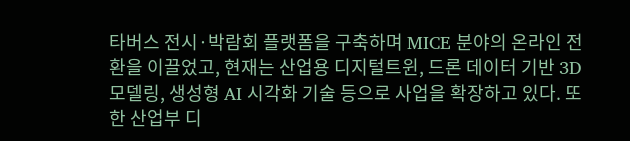타버스 전시·박람회 플랫폼을 구축하며 MICE 분야의 온라인 전환을 이끌었고, 현재는 산업용 디지털트윈, 드론 데이터 기반 3D 모델링, 생성형 AI 시각화 기술 등으로 사업을 확장하고 있다. 또한 산업부 디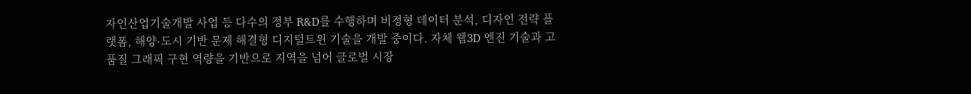자인산업기술개발 사업 등 다수의 정부 R&D를 수행하며 비정형 데이터 분석, 디자인 전략 플랫폼, 해양·도시 기반 문제 해결형 디지털트윈 기술을 개발 중이다. 자체 웹3D 엔진 기술과 고품질 그래픽 구현 역량을 기반으로 지역을 넘어 글로벌 시장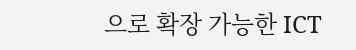으로 확장 가능한 ICT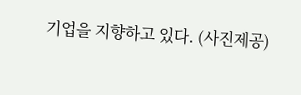기업을 지향하고 있다. (사진제공)